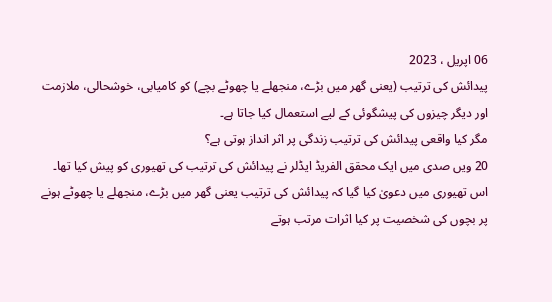06 اپریل ، 2023
پیدائش کی ترتیب (یعنی گھر میں بڑے، منجھلے یا چھوٹے بچے) کو کامیابی، خوشحالی، ملازمت اور دیگر چیزوں کی پیشگوئی کے لیے استعمال کیا جاتا ہے۔
مگر کیا واقعی پیدائش کی ترتیب زندگی پر اثر انداز ہوتی ہے؟
20 ویں صدی میں ایک محقق الفریڈ ایڈلر نے پیدائش کی ترتیب کی تھیوری کو پیش کیا تھا۔
اس تھیوری میں دعویٰ کیا گیا کہ پیدائش کی ترتیب یعنی گھر میں بڑے، منجھلے یا چھوٹے ہونے پر بچوں کی شخصیت پر کیا اثرات مرتب ہوتے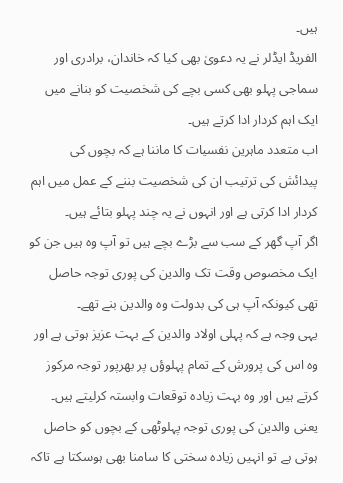ہیں۔
الفریڈ ایڈلر نے یہ دعویٰ بھی کیا کہ خاندان، برادری اور سماجی پہلو بھی کسی بچے کی شخصیت کو بنانے میں ایک اہم کردار ادا کرتے ہیں۔
اب متعدد ماہرین نفسیات کا ماننا ہے کہ بچوں کی پیدائش کی ترتیب ان کی شخصیت بننے کے عمل میں اہم کردار ادا کرتی ہے اور انہوں نے یہ چند پہلو بتائے ہیں۔
اگر آپ گھر کے سب سے بڑے بچے ہیں تو آپ وہ ہیں جن کو ایک مخصوص وقت تک والدین کی پوری توجہ حاصل تھی کیونکہ آپ ہی کی بدولت وہ والدین بنے تھے۔
یہی وجہ ہے کہ پہلی اولاد والدین کے بہت عزیز ہوتی ہے اور وہ اس کی پرورش کے تمام پہلوؤں پر بھرپور توجہ مرکوز کرتے ہیں اور وہ بہت زیادہ توقعات وابستہ کرلیتے ہیں۔
یعنی والدین کی پوری توجہ پہلوٹھی کے بچوں کو حاصل ہوتی ہے تو انہیں زیادہ سختی کا سامنا بھی ہوسکتا ہے تاکہ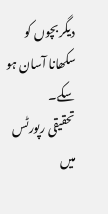دیگر بچوں کو سکھانا آسان ہو سکے۔
تحقیقی رپورٹس میں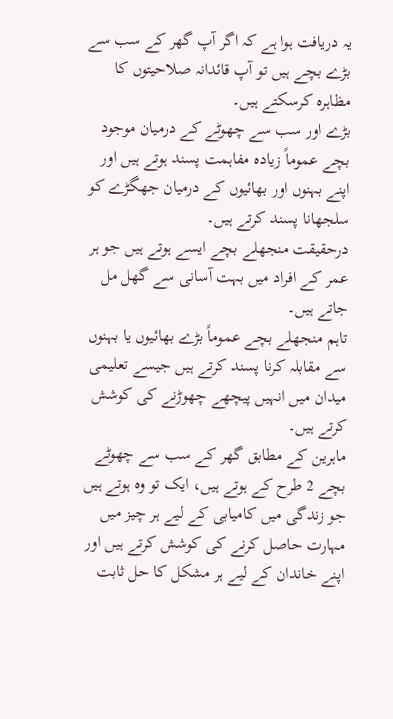یہ دریافت ہوا ہے کہ اگر آپ گھر کے سب سے بڑے بچے ہیں تو آپ قائدانہ صلاحیتوں کا مظاہرہ کرسکتے ہیں۔
بڑے اور سب سے چھوٹے کے درمیان موجود بچے عموماً زیادہ مفاہمت پسند ہوتے ہیں اور اپنے بہنوں اور بھائیوں کے درمیان جھگڑے کو سلجھانا پسند کرتے ہیں۔
درحقیقت منجھلے بچے ایسے ہوتے ہیں جو ہر عمر کے افراد میں بہت آسانی سے گھل مل جاتے ہیں۔
تاہم منجھلے بچے عموماً بڑے بھائیوں یا بہنوں سے مقابلہ کرنا پسند کرتے ہیں جیسے تعلیمی میدان میں انہیں پیچھے چھوڑنے کی کوشش کرتے ہیں۔
ماہرین کے مطابق گھر کے سب سے چھوٹے بچے 2 طرح کے ہوتے ہیں، ایک تو وہ ہوتے ہیں جو زندگی میں کامیابی کے لیے ہر چیز میں مہارت حاصل کرنے کی کوشش کرتے ہیں اور اپنے خاندان کے لیے ہر مشکل کا حل ثابت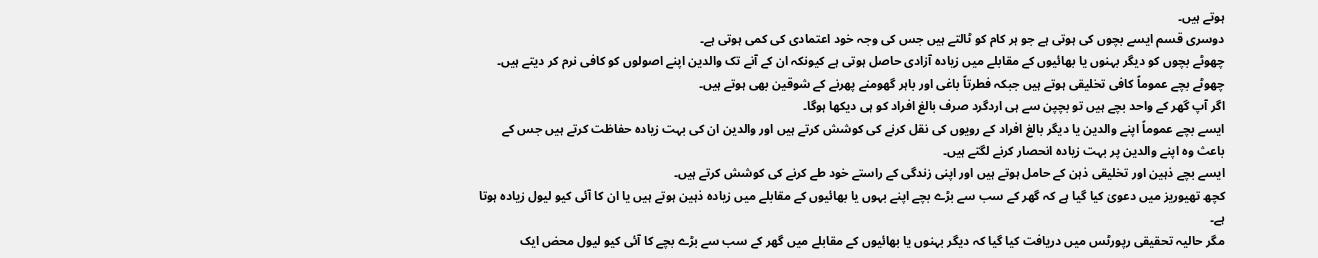ہوتے ہیں۔
دوسری قسم ایسے بچوں کی ہوتی ہے جو ہر کام کو ٹالتے ہیں جس کی وجہ خود اعتمادی کی کمی ہوتی ہے۔
چھوٹے بچوں کو دیگر بہنوں یا بھائیوں کے مقابلے میں زیادہ آزادی حاصل ہوتی ہے کیونکہ ان کے آنے تک والدین اپنے اصولوں کو کافی نرم کر دیتے ہیں۔
چھوٹے بچے عموماً کافی تخلیقی ہوتے ہیں جبکہ فطرتاً باغی اور باہر گھومنے پھرنے کے شوقین بھی ہوتے ہیں۔
اگر آپ گھر کے واحد بچے ہیں تو بچپن سے ہی اردگرد صرف بالغ افراد کو ہی دیکھا ہوگا۔
ایسے بچے عموماً اپنے والدین یا دیگر بالغ افراد کے رویوں کی نقل کرنے کی کوشش کرتے ہیں اور والدین ان کی بہت زیادہ حفاظت کرتے ہیں جس کے باعث وہ اپنے والدین پر بہت زیادہ انحصار کرنے لگتے ہیں۔
ایسے بچے ذہین اور تخلیقی ذہن کے حامل ہوتے ہیں اور اپنی زندگی کے راستے خود طے کرنے کی کوشش کرتے ہیں۔
کچھ تھیوریز میں دعویٰ کیا گیا ہے کہ گھر کے سب سے بڑے بچے اپنے بہوں یا بھائیوں کے مقابلے میں زیادہ ذہین ہوتے ہیں یا ان کا آئی کیو لیول زیادہ ہوتا ہے۔
مگر حالیہ تحقیقی رپورٹس میں دریافت کیا گیا کہ دیگر بہنوں یا بھائیوں کے مقابلے میں گھر کے سب سے بڑے بچے کا آئی کیو لیول محض ایک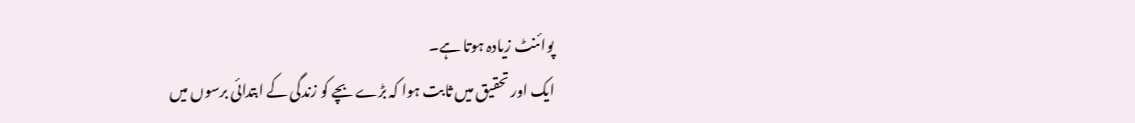پوائنٹ زیادہ ہوتا ہے۔
ایک اور تحقیق میں ثابت ہوا کہ بڑے بچے کو زندگی کے ابتدائی برسوں میں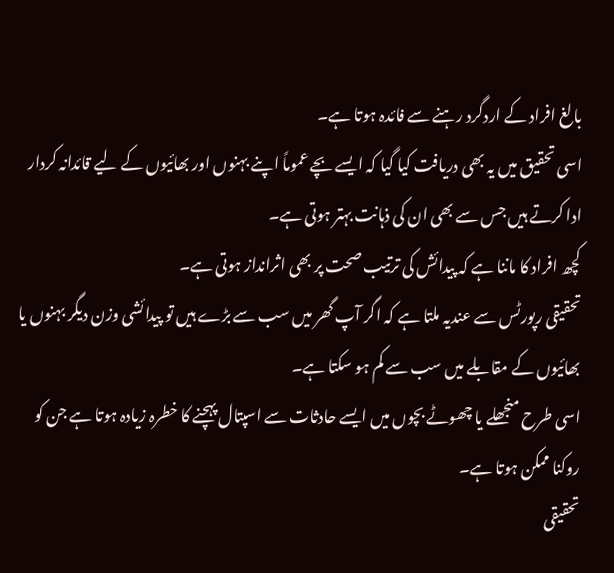بالغ افراد کے اردگرد رہنے سے فائدہ ہوتا ہے۔
اسی تحقیق میں یہ بھی دریافت کیا گیا کہ ایسے بچے عموماً اپنے بہنوں اور بھائیوں کے لیے قائدانہ کردار ادا کرتے ہیں جس سے بھی ان کی ذہانت بہتر ہوتی ہے۔
کچھ افراد کا ماننا ہے کہ پیدائش کی ترتیب صحت پر بھی اثرانداز ہوتی ہے۔
تحقیقی رپورٹس سے عندیہ ملتا ہے کہ اگر آپ گھر میں سب سے بڑے ہیں تو پیدائشی وزن دیگر بہنوں یا بھائیوں کے مقابلے میں سب سے کم ہو سکتا ہے۔
اسی طرح منجھلے یا چھوٹے بچوں میں ایسے حادثات سے اسپتال پہچنے کا خطرہ زیادہ ہوتا ہے جن کو روکنا ممکن ہوتا ہے۔
تحقیقی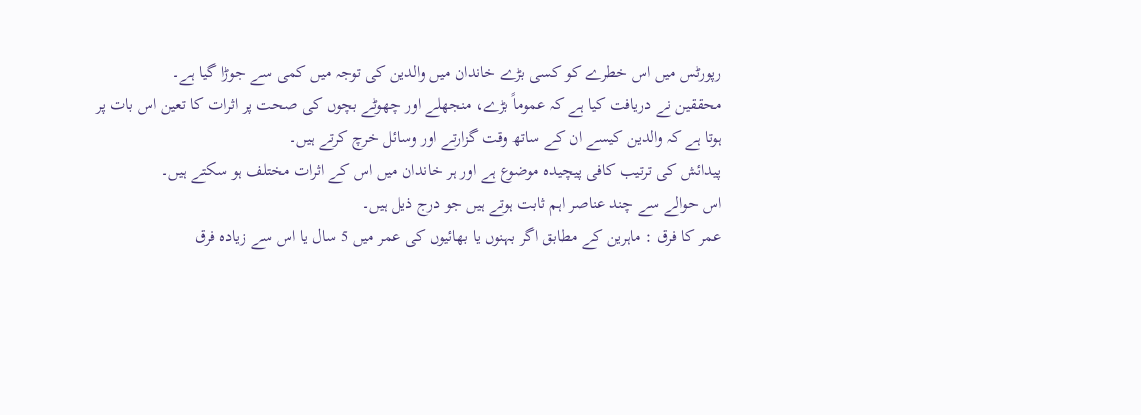رپورٹس میں اس خطرے کو کسی بڑے خاندان میں والدین کی توجہ میں کمی سے جوڑا گیا ہے۔
محققین نے دریافت کیا ہے کہ عموماً بڑے، منجھلے اور چھوٹے بچوں کی صحت پر اثرات کا تعین اس بات پر ہوتا ہے کہ والدین کیسے ان کے ساتھ وقت گزارتے اور وسائل خرچ کرتے ہیں۔
پیدائش کی ترتیب کافی پیچیدہ موضوع ہے اور ہر خاندان میں اس کے اثرات مختلف ہو سکتے ہیں۔
اس حوالے سے چند عناصر اہم ثابت ہوتے ہیں جو درج ذیل ہیں۔
عمر کا فرق : ماہرین کے مطابق اگر بہنوں یا بھائیوں کی عمر میں 5 سال یا اس سے زیادہ فرق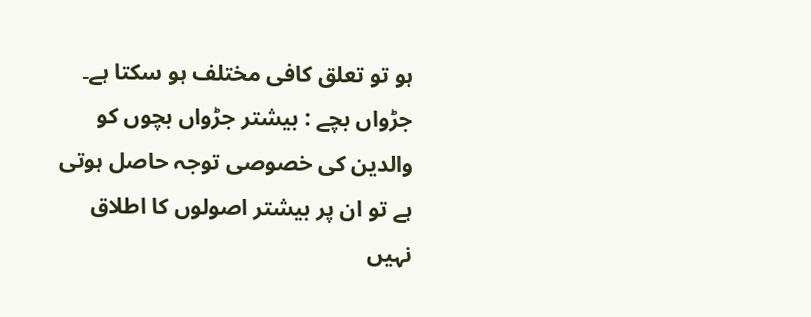ہو تو تعلق کافی مختلف ہو سکتا ہے۔
جڑواں بچے : بیشتر جڑواں بچوں کو والدین کی خصوصی توجہ حاصل ہوتی ہے تو ان پر بیشتر اصولوں کا اطلاق نہیں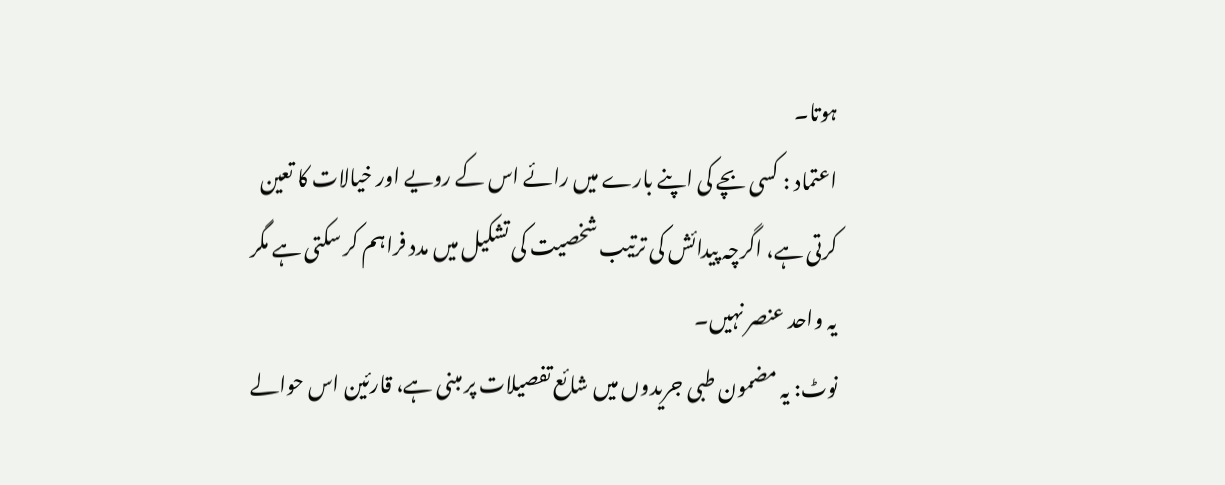ہوتا۔
اعتماد : کسی بچے کی اپنے بارے میں رائے اس کے رویے اور خیالات کا تعین کرتی ہے، اگرچہ پیدائش کی ترتیب شخصیت کی تشکیل میں مدد فراہم کر سکتی ہے مگر یہ واحد عنصر نہیں۔
نوٹ: یہ مضمون طبی جریدوں میں شائع تفصیلات پر مبنی ہے، قارئین اس حوالے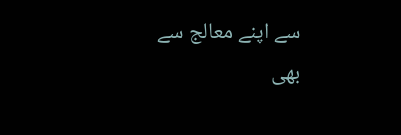سے اپنے معالج سے بھی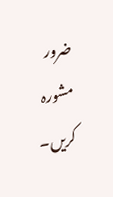ضرور مشورہ کریں۔